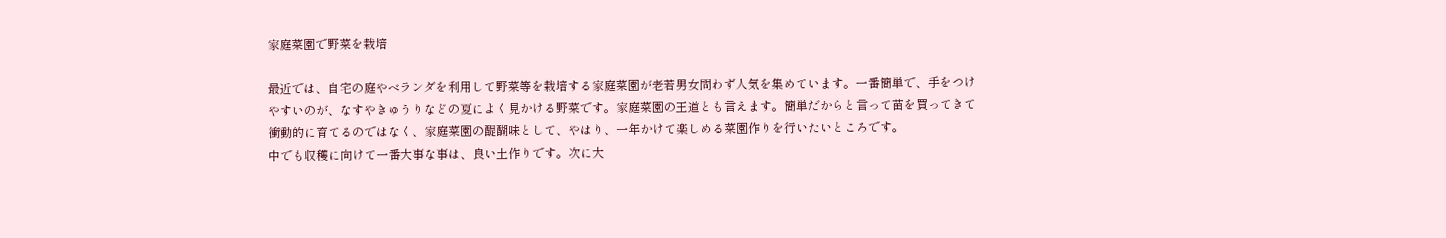家庭菜園で野菜を栽培

最近では、自宅の庭やベランダを利用して野菜等を栽培する家庭菜園が老若男女問わず人気を集めています。一番簡単で、手をつけやすいのが、なすやきゅうりなどの夏によく見かける野菜です。家庭菜園の王道とも言えます。簡単だからと言って苗を買ってきて衝動的に育てるのではなく、家庭菜園の醍醐味として、やはり、一年かけて楽しめる菜園作りを行いたいところです。
中でも収穫に向けて一番大事な事は、良い土作りです。次に大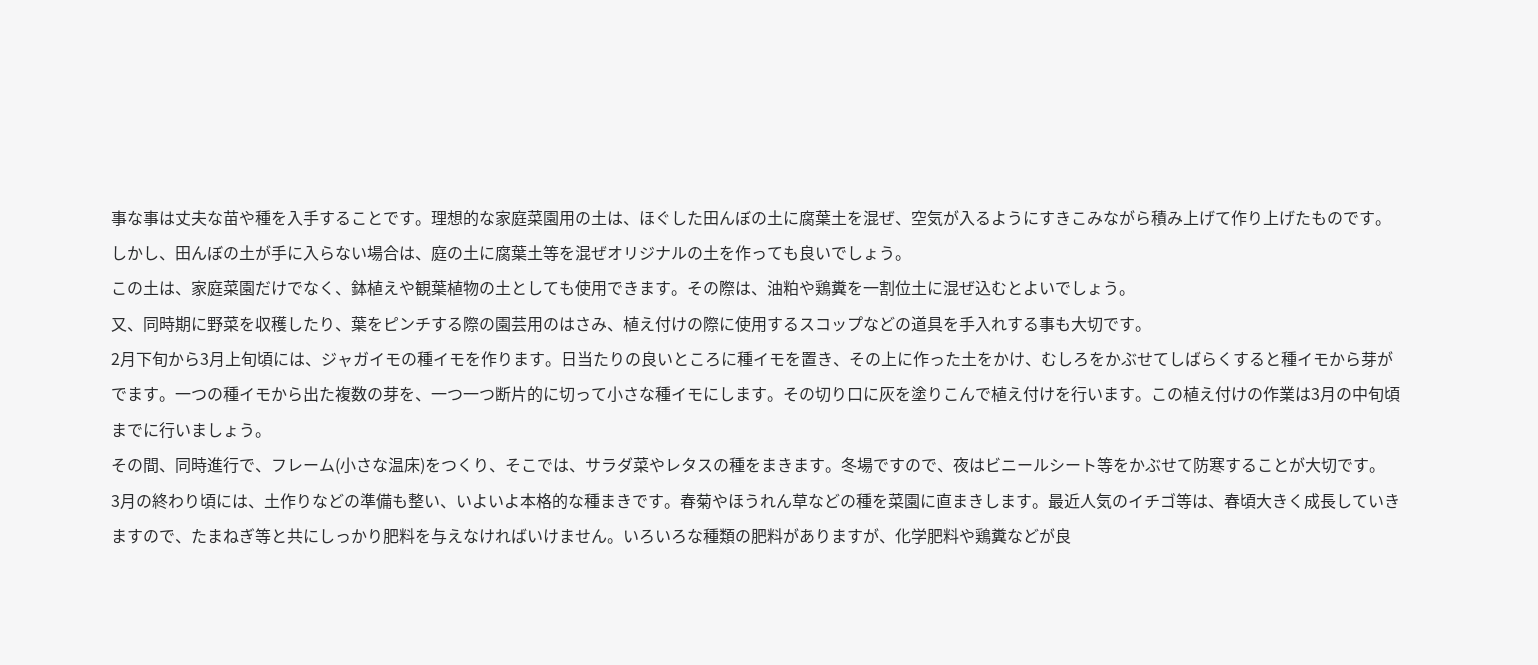事な事は丈夫な苗や種を入手することです。理想的な家庭菜園用の土は、ほぐした田んぼの土に腐葉土を混ぜ、空気が入るようにすきこみながら積み上げて作り上げたものです。しかし、田んぼの土が手に入らない場合は、庭の土に腐葉土等を混ぜオリジナルの土を作っても良いでしょう。
この土は、家庭菜園だけでなく、鉢植えや観葉植物の土としても使用できます。その際は、油粕や鶏糞を一割位土に混ぜ込むとよいでしょう。
又、同時期に野菜を収穫したり、葉をピンチする際の園芸用のはさみ、植え付けの際に使用するスコップなどの道具を手入れする事も大切です。
2月下旬から3月上旬頃には、ジャガイモの種イモを作ります。日当たりの良いところに種イモを置き、その上に作った土をかけ、むしろをかぶせてしばらくすると種イモから芽がでます。一つの種イモから出た複数の芽を、一つ一つ断片的に切って小さな種イモにします。その切り口に灰を塗りこんで植え付けを行います。この植え付けの作業は3月の中旬頃までに行いましょう。
その間、同時進行で、フレーム(小さな温床)をつくり、そこでは、サラダ菜やレタスの種をまきます。冬場ですので、夜はビニールシート等をかぶせて防寒することが大切です。
3月の終わり頃には、土作りなどの準備も整い、いよいよ本格的な種まきです。春菊やほうれん草などの種を菜園に直まきします。最近人気のイチゴ等は、春頃大きく成長していきますので、たまねぎ等と共にしっかり肥料を与えなければいけません。いろいろな種類の肥料がありますが、化学肥料や鶏糞などが良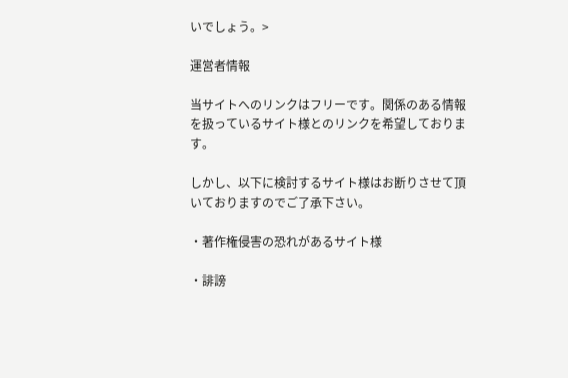いでしょう。>

運営者情報

当サイトへのリンクはフリーです。関係のある情報を扱っているサイト様とのリンクを希望しております。

しかし、以下に検討するサイト様はお断りさせて頂いておりますのでご了承下さい。

・著作権侵害の恐れがあるサイト様

・誹謗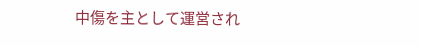中傷を主として運営され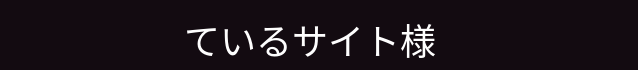ているサイト様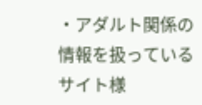・アダルト関係の情報を扱っているサイト様